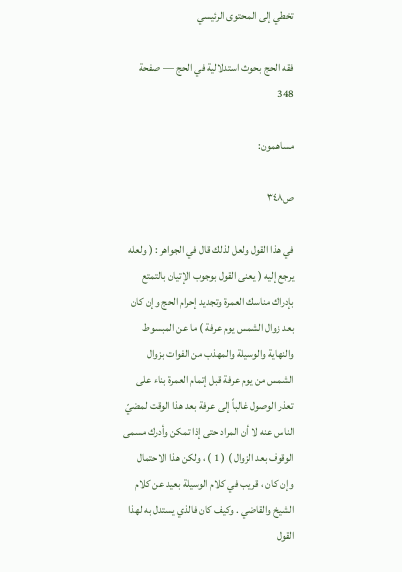تخطي إلى المحتوى الرئيسي

فقه الحج بحوث استدلالية في الحج — صفحة 348

مساهمون:

ص٣٤٨

في هذا القول ولعل لذلك قال في الجواهر : ( ولعله يرجع إليه ( يعنى القول بوجوب الإتيان بالتمتع بإدراك مناسك العمرة وتجديد إحرام الحج وإن كان بعد زوال الشمس يوم عرفة ) ما عن المبسوط والنهاية والوسيلة والمهذب من الفوات بزوال الشمس من يوم عرفة قبل إتمام العمرة بناء على تعذر الوصول غالباً إلى عرفة بعد هذا الوقت لمضيّ الناس عنه لا أن المراد حتى إذا تمكن وأدرك مسمى الوقوف بعد الزوال ) ( 1 ) ، ولكن هذا الاحتمال وإن كان ، قريب في كلام الوسيلة بعيد عن كلام الشيخ والقاضي . وكيف كان فالذي يستدل به لهذا القول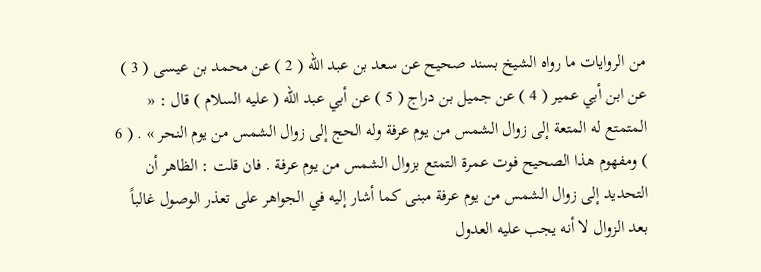من الروايات ما رواه الشيخ بسند صحيح عن سعد بن عبد الله ( 2 ) عن محمد بن عيسى ( 3 ) عن ابن أبي عمير ( 4 ) عن جميل بن دراج ( 5 ) عن أبي عبد الله ( عليه السلام ) قال : « المتمتع له المتعة إلى زوال الشمس من يوم عرفة وله الحج إلى زوال الشمس من يوم النحر » . ( 6 ) ومفهوم هذا الصحيح فوت عمرة التمتع بزوال الشمس من يوم عرفة . فان قلت : الظاهر أن التحديد إلى زوال الشمس من يوم عرفة مبنى كما أشار إليه في الجواهر على تعذر الوصول غالباً بعد الزوال لا أنه يجب عليه العدول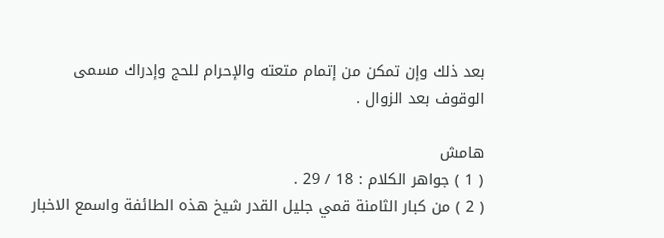بعد ذلك وإن تمكن من إتمام متعته والإحرام للحج وإدراك مسمى الوقوف بعد الزوال .

هامش
( 1 ) جواهر الكلام : 18 / 29 .
( 2 ) من كبار الثامنة قمي جليل القدر شيخ هذه الطائفة واسمع الاخبار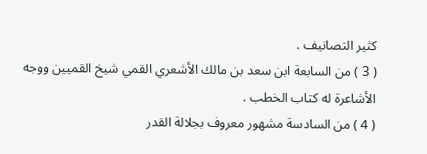كثير التصانيف .
( 3 ) من السابعة ابن سعد بن مالك الأشعري القمي شيخ القميين ووجه الأشاعرة له كتاب الخطب .
( 4 ) من السادسة مشهور معروف بجلالة القدر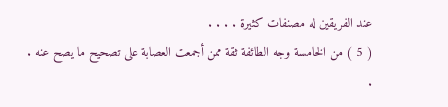عند الفريقين له مصنفات كثيرة . . . .
( 5 ) من الخامسة وجه الطائفة ثقة ممن أجمعت العصابة على تصحيح ما يصح عنه . .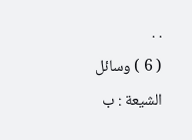. .
( 6 ) وسائل الشيعة : ب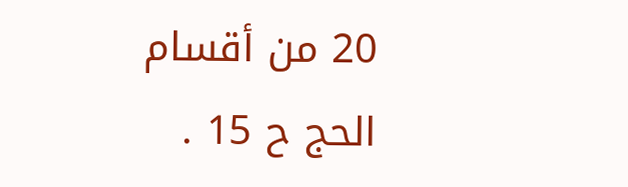20 من أقسام الحج ح 15 .